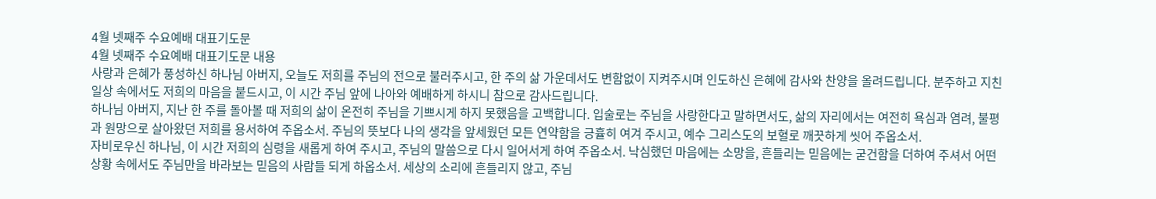4월 넷째주 수요예배 대표기도문
4월 넷째주 수요예배 대표기도문 내용
사랑과 은혜가 풍성하신 하나님 아버지, 오늘도 저희를 주님의 전으로 불러주시고, 한 주의 삶 가운데서도 변함없이 지켜주시며 인도하신 은혜에 감사와 찬양을 올려드립니다. 분주하고 지친 일상 속에서도 저희의 마음을 붙드시고, 이 시간 주님 앞에 나아와 예배하게 하시니 참으로 감사드립니다.
하나님 아버지, 지난 한 주를 돌아볼 때 저희의 삶이 온전히 주님을 기쁘시게 하지 못했음을 고백합니다. 입술로는 주님을 사랑한다고 말하면서도, 삶의 자리에서는 여전히 욕심과 염려, 불평과 원망으로 살아왔던 저희를 용서하여 주옵소서. 주님의 뜻보다 나의 생각을 앞세웠던 모든 연약함을 긍휼히 여겨 주시고, 예수 그리스도의 보혈로 깨끗하게 씻어 주옵소서.
자비로우신 하나님, 이 시간 저희의 심령을 새롭게 하여 주시고, 주님의 말씀으로 다시 일어서게 하여 주옵소서. 낙심했던 마음에는 소망을, 흔들리는 믿음에는 굳건함을 더하여 주셔서 어떤 상황 속에서도 주님만을 바라보는 믿음의 사람들 되게 하옵소서. 세상의 소리에 흔들리지 않고, 주님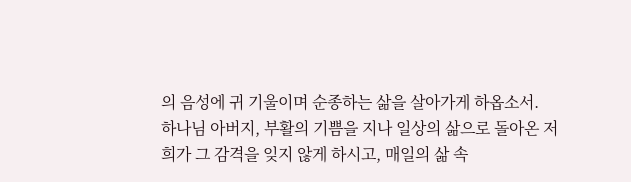의 음성에 귀 기울이며 순종하는 삶을 살아가게 하옵소서.
하나님 아버지, 부활의 기쁨을 지나 일상의 삶으로 돌아온 저희가 그 감격을 잊지 않게 하시고, 매일의 삶 속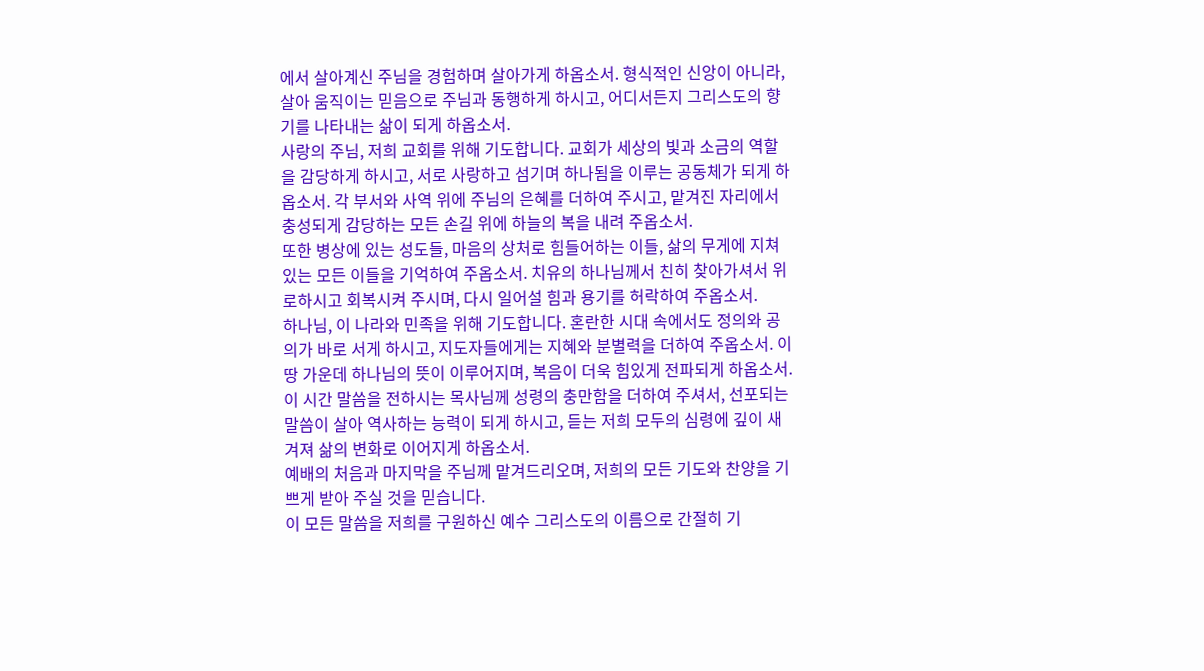에서 살아계신 주님을 경험하며 살아가게 하옵소서. 형식적인 신앙이 아니라, 살아 움직이는 믿음으로 주님과 동행하게 하시고, 어디서든지 그리스도의 향기를 나타내는 삶이 되게 하옵소서.
사랑의 주님, 저희 교회를 위해 기도합니다. 교회가 세상의 빛과 소금의 역할을 감당하게 하시고, 서로 사랑하고 섬기며 하나됨을 이루는 공동체가 되게 하옵소서. 각 부서와 사역 위에 주님의 은혜를 더하여 주시고, 맡겨진 자리에서 충성되게 감당하는 모든 손길 위에 하늘의 복을 내려 주옵소서.
또한 병상에 있는 성도들, 마음의 상처로 힘들어하는 이들, 삶의 무게에 지쳐 있는 모든 이들을 기억하여 주옵소서. 치유의 하나님께서 친히 찾아가셔서 위로하시고 회복시켜 주시며, 다시 일어설 힘과 용기를 허락하여 주옵소서.
하나님, 이 나라와 민족을 위해 기도합니다. 혼란한 시대 속에서도 정의와 공의가 바로 서게 하시고, 지도자들에게는 지혜와 분별력을 더하여 주옵소서. 이 땅 가운데 하나님의 뜻이 이루어지며, 복음이 더욱 힘있게 전파되게 하옵소서.
이 시간 말씀을 전하시는 목사님께 성령의 충만함을 더하여 주셔서, 선포되는 말씀이 살아 역사하는 능력이 되게 하시고, 듣는 저희 모두의 심령에 깊이 새겨져 삶의 변화로 이어지게 하옵소서.
예배의 처음과 마지막을 주님께 맡겨드리오며, 저희의 모든 기도와 찬양을 기쁘게 받아 주실 것을 믿습니다.
이 모든 말씀을 저희를 구원하신 예수 그리스도의 이름으로 간절히 기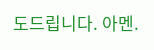도드립니다. 아멘.